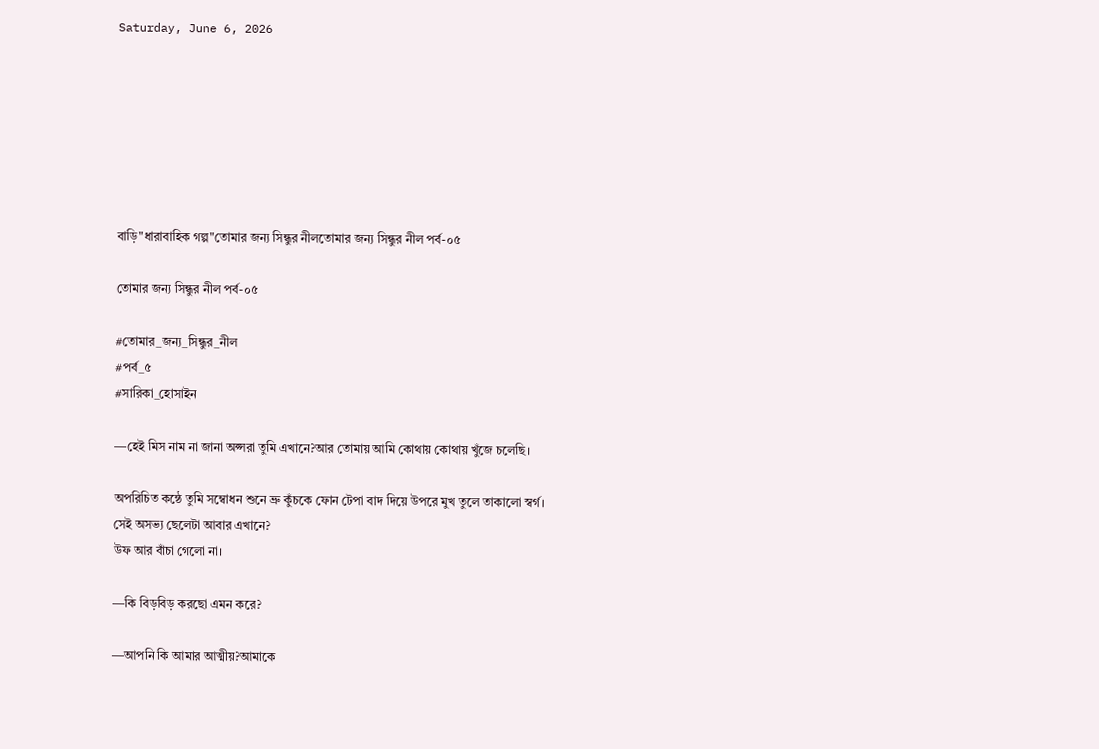Saturday, June 6, 2026







বাড়ি"ধারাবাহিক গল্প"তোমার জন্য সিন্ধুর নীলতোমার জন্য সিন্ধুর নীল পর্ব-০৫

তোমার জন্য সিন্ধুর নীল পর্ব-০৫

#তোমার_জন্য_সিন্ধুর_নীল
#পর্ব_৫
#সারিকা_হোসাইন

―হেই মিস নাম না জানা অপ্সরা তুমি এখানে?আর তোমায় আমি কোথায় কোথায় খুঁজে চলেছি।

অপরিচিত কন্ঠে তুমি সম্বোধন শুনে ভ্রু কুঁচকে ফোন টেপা বাদ দিয়ে উপরে মুখ তুলে তাকালো স্বর্গ।
সেই অসভ্য ছেলেটা আবার এখানে?
উফ আর বাঁচা গেলো না।

―কি বিড়বিড় করছো এমন করে?

―আপনি কি আমার আত্মীয়?আমাকে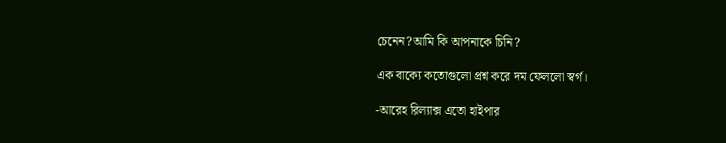চেনেন?আমি কি আপনাকে চিনি?

এক বাক্যে কতোগুলো প্রশ্ন করে দম ফেললো স্বর্গ।

-আরেহ রিল্যাক্স এতো হাইপার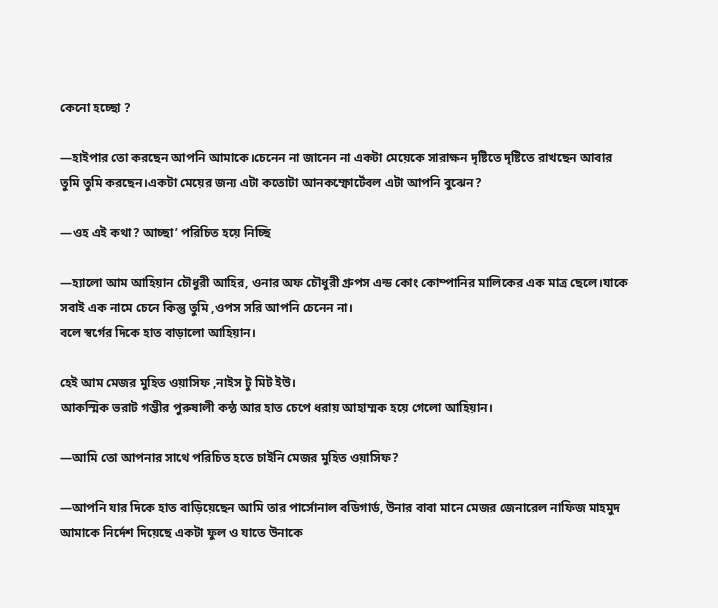কেনো হচ্ছো ?

―হাইপার তো করছেন আপনি আমাকে।চেনেন না জানেন না একটা মেয়েকে সারাক্ষন দৃষ্টিতে দৃষ্টিতে রাখছেন আবার তুমি তুমি করছেন।একটা মেয়ের জন্য এটা কতোটা আনকম্ফোর্টেবল এটা আপনি বুঝেন?

―ওহ এই কথা? আচ্ছা’ পরিচিত হয়ে নিচ্ছি

―হ্যালো আম আহিয়ান চৌধুরী আহির, ওনার অফ চৌধুরী গ্রুপস এন্ড কোং কোম্পানির মালিকের এক মাত্র ছেলে।যাকে সবাই এক নামে চেনে কিন্তু তুমি ,ওপস সরি আপনি চেনেন না।
বলে স্বর্গের দিকে হাত বাড়ালো আহিয়ান।

হেই আম মেজর মুহিত ওয়াসিফ ,নাইস টু মিট ইউ।
আকস্মিক ভরাট গম্ভীর পুরুষালী কন্ঠ আর হাত চেপে ধরায় আহাম্মক হয়ে গেলো আহিয়ান।

―আমি তো আপনার সাথে পরিচিত হতে চাইনি মেজর মুহিত ওয়াসিফ?

―আপনি যার দিকে হাত বাড়িয়েছেন আমি তার পার্সোনাল বডিগার্ড, উনার বাবা মানে মেজর জেনারেল নাফিজ মাহমুদ আমাকে নির্দেশ দিয়েছে একটা ফুল ও যাতে উনাকে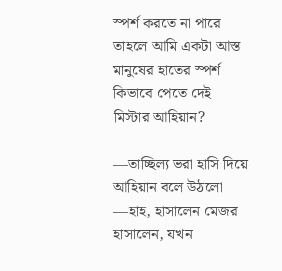স্পর্শ করতে না পারে তাহলে আমি একটা আস্ত মানুষের হাতের স্পর্শ কিভাবে পেতে দেই মিস্টার আহিয়ান?

―তাচ্ছিল্য ভরা হাসি দিয়ে আহিয়ান বলে উঠলো
―হাহ, হাসালেন মেজর হাসালেন, যখন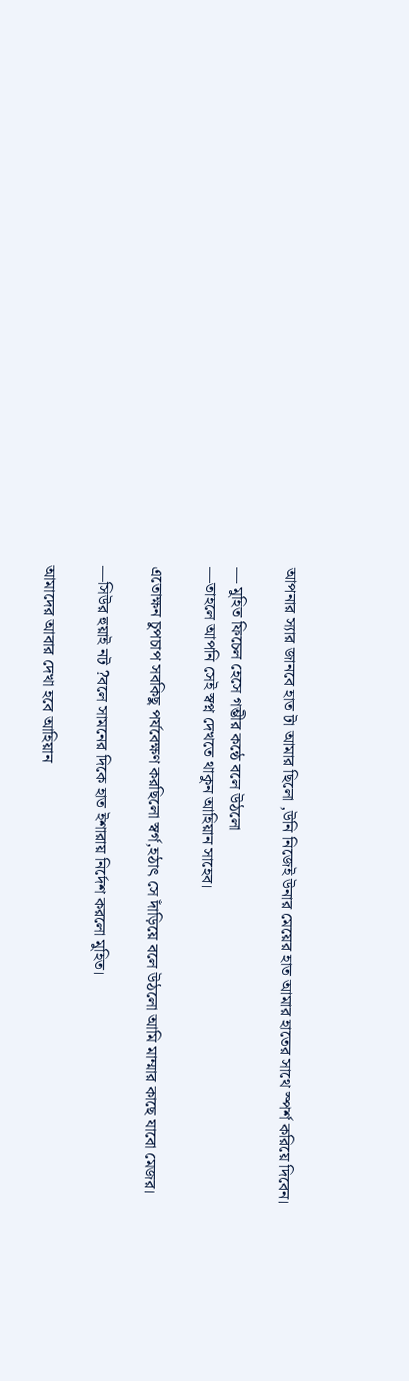আপনার স্যার জানবে হাত টা আমার ছিলো ,উনি নিজেই উনার মেয়ের হাত আমার হাতের সাথে স্পর্শ করিয়ে দিবেন।

― মুহিত ফিচেল হেসে গম্ভীর কন্ঠে বলে উঠলো
―তাহলে আপনি সেই স্বপ্ন দেখতে থাকুন আহিয়ান সাহেব।

এতোক্ষন চুপচাপ সবকিছু পর্যবেক্ষণ করছিলো স্বর্গ,হঠাৎ সে দাঁড়িয়ে বলে উঠলো আমি মাম্মার কাছে যাবো মেজর।

―সিউর হুয়াই নট ?বলে সামনের দিকে হাত ইশারায় নির্দেশ করলো মুহিত।

আমাদের আবার দেখা হবে আহিয়ান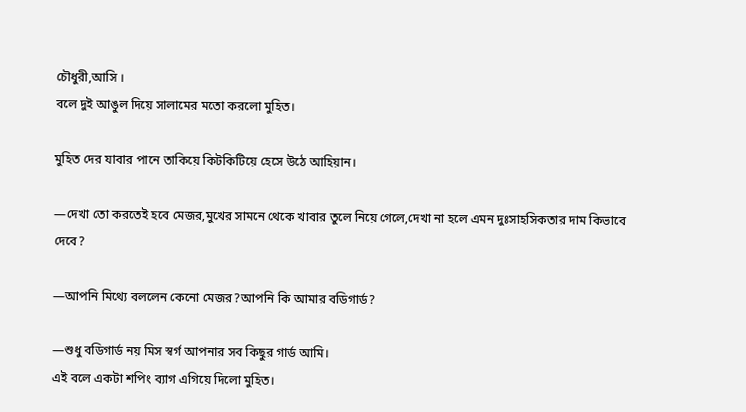চৌধুরী,আসি ।
বলে দুই আঙুল দিয়ে সালামের মতো করলো মুহিত।

মুহিত দের যাবার পানে তাকিয়ে কিটকিটিয়ে হেসে উঠে আহিয়ান।

―দেখা তো করতেই হবে মেজর,মুখের সামনে থেকে খাবার তুলে নিয়ে গেলে,দেখা না হলে এমন দুঃসাহসিকতার দাম কিভাবে দেবে?

―আপনি মিথ্যে বললেন কেনো মেজর?আপনি কি আমার বডিগার্ড?

―শুধু বডিগার্ড নয় মিস স্বর্গ আপনার সব কিছুর গার্ড আমি।
এই বলে একটা শপিং ব্যাগ এগিয়ে দিলো মুহিত।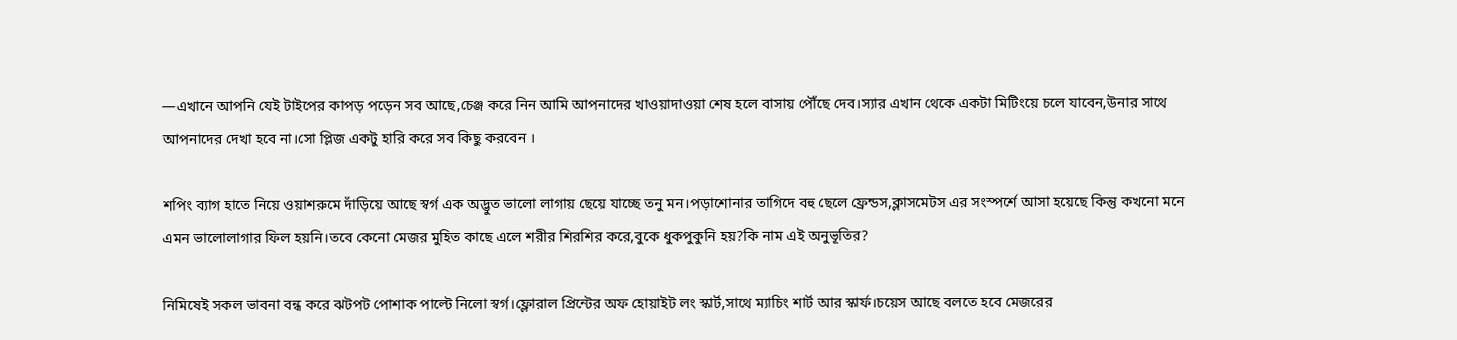―এখানে আপনি যেই টাইপের কাপড় পড়েন সব আছে,চেঞ্জ করে নিন আমি আপনাদের খাওয়াদাওয়া শেষ হলে বাসায় পৌঁছে দেব।স্যার এখান থেকে একটা মিটিংয়ে চলে যাবেন,উনার সাথে আপনাদের দেখা হবে না।সো প্লিজ একটু হারি করে সব কিছু করবেন ।

শপিং ব্যাগ হাতে নিয়ে ওয়াশরুমে দাঁড়িয়ে আছে স্বর্গ এক অদ্ভুত ভালো লাগায় ছেয়ে যাচ্ছে তনু মন।পড়াশোনার তাগিদে বহু ছেলে ফ্রেন্ডস,ক্লাসমেটস এর সংস্পর্শে আসা হয়েছে কিন্তু কখনো মনে এমন ভালোলাগার ফিল হয়নি।তবে কেনো মেজর মুহিত কাছে এলে শরীর শিরশির করে,বুকে ধুকপুকুনি হয়?কি নাম এই অনুভূতির?

নিমিষেই সকল ভাবনা বন্ধ করে ঝটপট পোশাক পাল্টে নিলো স্বর্গ।ফ্লোরাল প্রিন্টের অফ হোয়াইট লং স্কার্ট,সাথে ম্যাচিং শার্ট আর স্কার্ফ।চয়েস আছে বলতে হবে মেজরের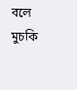বলে মুচকি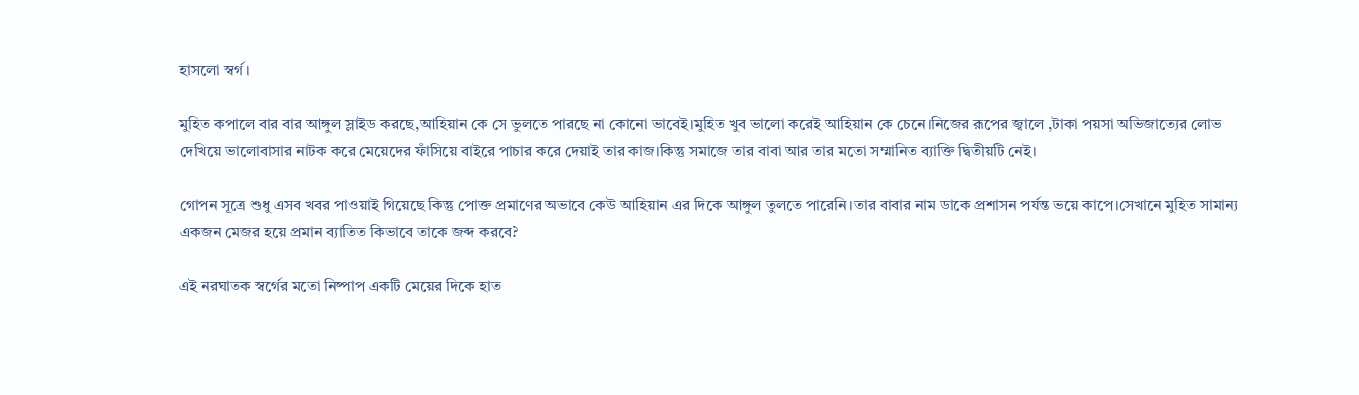হাসলো স্বর্গ।

মুহিত কপালে বার বার আঙ্গুল স্লাইড করছে,আহিয়ান কে সে ভুলতে পারছে না কোনো ভাবেই।মুহিত খুব ভালো করেই আহিয়ান কে চেনে।নিজের রূপের জ্বালে ,টাকা পয়সা অভিজাত্যের লোভ দেখিয়ে ভালোবাসার নাটক করে মেয়েদের ফাঁসিয়ে বাইরে পাচার করে দেয়াই তার কাজ।কিন্তু সমাজে তার বাবা আর তার মতো সম্মানিত ব্যাক্তি দ্বিতীয়টি নেই।

গোপন সূত্রে শুধু এসব খবর পাওয়াই গিয়েছে কিন্তু পোক্ত প্রমাণের অভাবে কেউ আহিয়ান এর দিকে আঙ্গুল তুলতে পারেনি।তার বাবার নাম ডাকে প্রশাসন পর্যন্ত ভয়ে কাপে।সেখানে মুহিত সামান্য একজন মেজর হয়ে প্রমান ব্যাতিত কিভাবে তাকে জব্দ করবে?

এই নরঘাতক স্বর্গের মতো নিষ্পাপ একটি মেয়ের দিকে হাত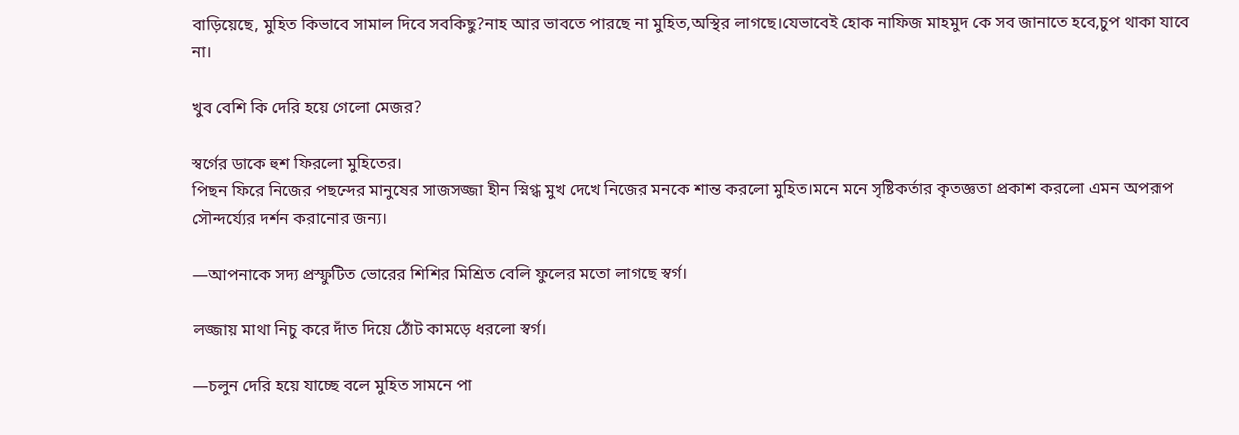বাড়িয়েছে, মুহিত কিভাবে সামাল দিবে সবকিছু?নাহ আর ভাবতে পারছে না মুহিত,অস্থির লাগছে।যেভাবেই হোক নাফিজ মাহমুদ কে সব জানাতে হবে,চুপ থাকা যাবে না।

খুব বেশি কি দেরি হয়ে গেলো মেজর?

স্বর্গের ডাকে হুশ ফিরলো মুহিতের।
পিছন ফিরে নিজের পছন্দের মানুষের সাজসজ্জা হীন স্নিগ্ধ মুখ দেখে নিজের মনকে শান্ত করলো মুহিত।মনে মনে সৃষ্টিকর্তার কৃতজ্ঞতা প্রকাশ করলো এমন অপরূপ সৌন্দর্য্যের দর্শন করানোর জন্য।

―আপনাকে সদ্য প্রস্ফুটিত ভোরের শিশির মিশ্রিত বেলি ফুলের মতো লাগছে স্বর্গ।

লজ্জায় মাথা নিচু করে দাঁত দিয়ে ঠোঁট কামড়ে ধরলো স্বর্গ।

―চলুন দেরি হয়ে যাচ্ছে বলে মুহিত সামনে পা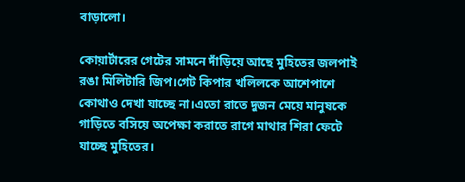বাড়ালো।

কোয়ার্টারের গেটের সামনে দাঁড়িয়ে আছে মুহিতের জলপাই রঙা মিলিটারি জিপ।গেট কিপার খলিলকে আশেপাশে কোথাও দেখা যাচ্ছে না।এতো রাতে দুজন মেয়ে মানুষকে গাড়িতে বসিয়ে অপেক্ষা করাতে রাগে মাথার শিরা ফেটে যাচ্ছে মুহিতের।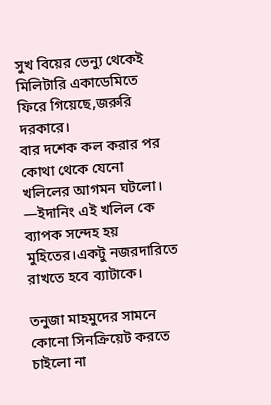সুখ বিয়ের ভেন্যু থেকেই মিলিটারি একাডেমিতে ফিরে গিয়েছে,জরুরি দরকারে।
বার দশেক কল করার পর কোথা থেকে যেনো খলিলের আগমন ঘটলো।
―ইদানিং এই খলিল কে ব্যাপক সন্দেহ হয় মুহিতের।একটু নজরদারিতে রাখতে হবে ব্যাটাকে।

তনুজা মাহমুদের সামনে কোনো সিনক্রিয়েট করতে চাইলো না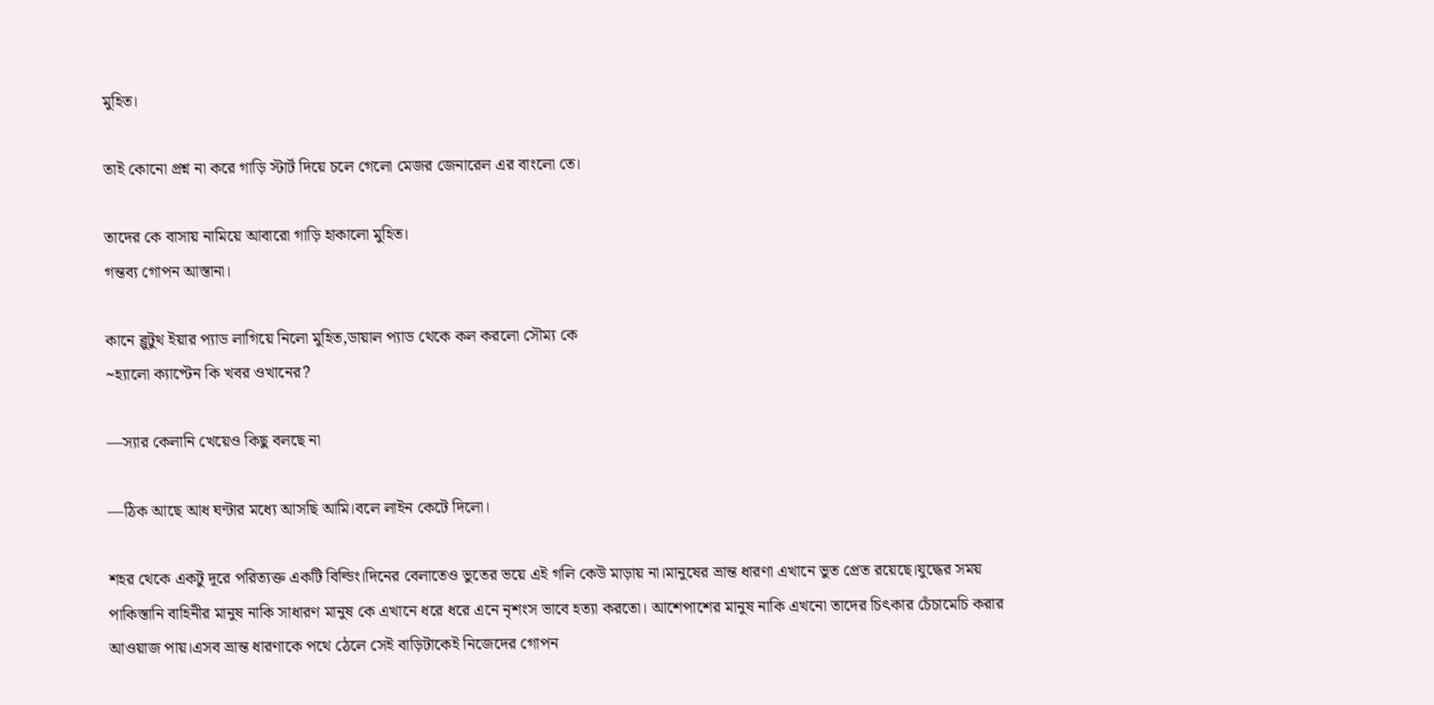মুহিত।

তাই কোনো প্রশ্ন না করে গাড়ি স্টার্ট দিয়ে চলে গেলো মেজর জেনারেল এর বাংলো তে।

তাদের কে বাসায় নামিয়ে আবারো গাড়ি হাকালো মুহিত।
গন্তব্য গোপন আস্তানা।

কানে ব্লুটুথ ইয়ার প্যাড লাগিয়ে নিলো মুহিত,ডায়াল প্যাড থেকে কল করলো সৌম্য কে
~হ্যালো ক্যাপ্টেন কি খবর ওখানের?

―স্যার কেলানি খেয়েও কিছু বলছে না

―ঠিক আছে আধ ঘন্টার মধ্যে আসছি আমি।বলে লাইন কেটে দিলো।

শহর থেকে একটু দূরে পরিত্যক্ত একটি বিল্ডিং।দিনের বেলাতেও ভুতের ভয়ে এই গলি কেউ মাড়ায় না।মানুষের ভ্রান্ত ধারণা এখানে ভুত প্রেত রয়েছে।যুদ্ধের সময় পাকিস্তানি বাহিনীর মানুষ নাকি সাধারণ মানুষ কে এখানে ধরে ধরে এনে নৃশংস ভাবে হত্যা করতো। আশেপাশের মানুষ নাকি এখনো তাদের চিৎকার চেঁচামেচি করার আওয়াজ পায়।এসব ভ্রান্ত ধারণাকে পথে ঠেলে সেই বাড়িটাকেই নিজেদের গোপন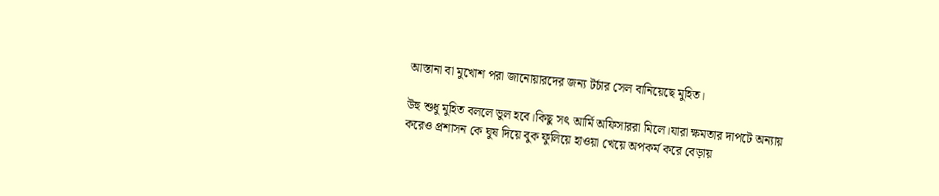আস্তানা বা মুখোশ পরা জানোয়ারদের জন্য টর্চার সেল বানিয়েছে মুহিত।

উহু শুধু মুহিত বললে ভুল হবে।কিছু সৎ আর্মি অফিসাররা মিলে।যারা ক্ষমতার দাপটে অন্যায় করেও প্রশাসন কে ঘুষ দিয়ে বুক ফুলিয়ে হাওয়া খেয়ে অপকর্ম করে বেড়ায়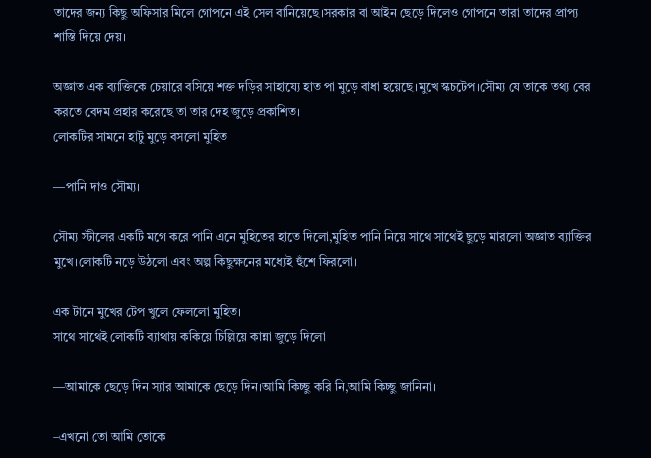তাদের জন্য কিছু অফিসার মিলে গোপনে এই সেল বানিয়েছে।সরকার বা আইন ছেড়ে দিলেও গোপনে তারা তাদের প্রাপ্য শাস্তি দিয়ে দেয়।

অজ্ঞাত এক ব্যাক্তিকে চেয়ারে বসিয়ে শক্ত দড়ির সাহায্যে হাত পা মুড়ে বাধা হয়েছে।মুখে স্কচটেপ।সৌম্য যে তাকে তথ্য বের করতে বেদম প্রহার করেছে তা তার দেহ জুড়ে প্রকাশিত।
লোকটির সামনে হাটু মুড়ে বসলো মুহিত

―পানি দাও সৌম্য।

সৌম্য স্টীলের একটি মগে করে পানি এনে মুহিতের হাতে দিলো,মুহিত পানি নিয়ে সাথে সাথেই ছুড়ে মারলো অজ্ঞাত ব্যাক্তির মুখে।লোকটি নড়ে উঠলো এবং অল্প কিছুক্ষনের মধ্যেই হুঁশে ফিরলো।

এক টানে মুখের টেপ খুলে ফেললো মুহিত।
সাথে সাথেই লোকটি ব্যাথায় ককিয়ে চিল্লিয়ে কান্না জুড়ে দিলো

―আমাকে ছেড়ে দিন স্যার আমাকে ছেড়ে দিন।আমি কিচ্ছু করি নি,আমি কিচ্ছু জানিনা।

–এখনো তো আমি তোকে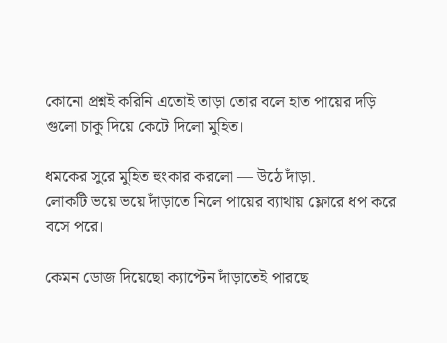কোনো প্রশ্নই করিনি এতোই তাড়া তোর বলে হাত পায়ের দড়ি গুলো চাকু দিয়ে কেটে দিলো মুহিত।

ধমকের সুরে মুহিত হুংকার করলো ― উঠে দাঁড়া.
লোকটি ভয়ে ভয়ে দাঁড়াতে নিলে পায়ের ব্যাথায় ফ্লোরে ধপ করে বসে পরে।

কেমন ডোজ দিয়েছো ক্যাপ্টেন দাঁড়াতেই পারছে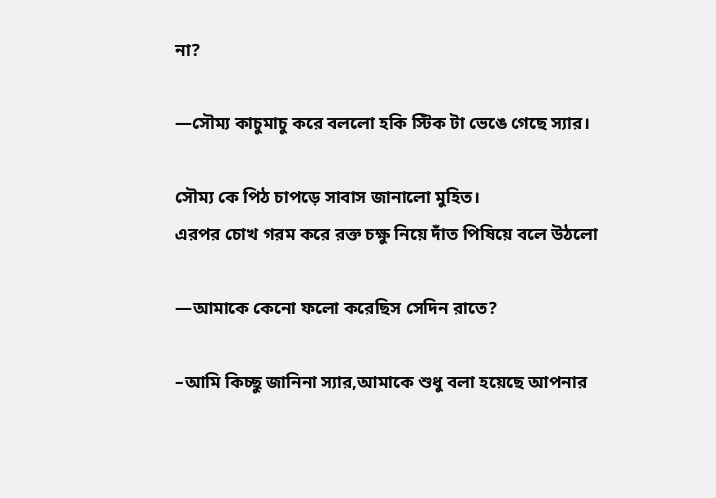না?

―সৌম্য কাচুমাচু করে বললো হকি স্টিক টা ভেঙে গেছে স্যার।

সৌম্য কে পিঠ চাপড়ে সাবাস জানালো মুহিত।
এরপর চোখ গরম করে রক্ত চক্ষু নিয়ে দাঁত পিষিয়ে বলে উঠলো

―আমাকে কেনো ফলো করেছিস সেদিন রাতে?

–আমি কিচ্ছু জানিনা স্যার,আমাকে শুধু বলা হয়েছে আপনার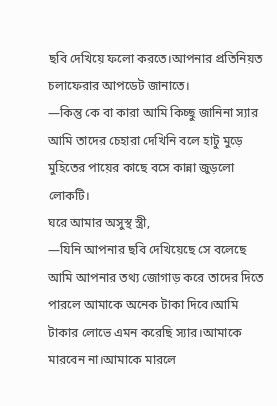ছবি দেখিয়ে ফলো করতে।আপনার প্রতিনিয়ত চলাফেরার আপডেট জানাতে।
―কিন্তু কে বা কারা আমি কিচ্ছু জানিনা স্যার আমি তাদের চেহারা দেখিনি বলে হাটু মুড়ে মুহিতের পায়ের কাছে বসে কান্না জুড়লো লোকটি।
ঘরে আমার অসুস্থ স্ত্রী,
―যিনি আপনার ছবি দেখিয়েছে সে বলেছে আমি আপনার তথ্য জোগাড় করে তাদের দিতে পারলে আমাকে অনেক টাকা দিবে।আমি টাকার লোভে এমন করেছি স্যার।আমাকে মারবেন না।আমাকে মারলে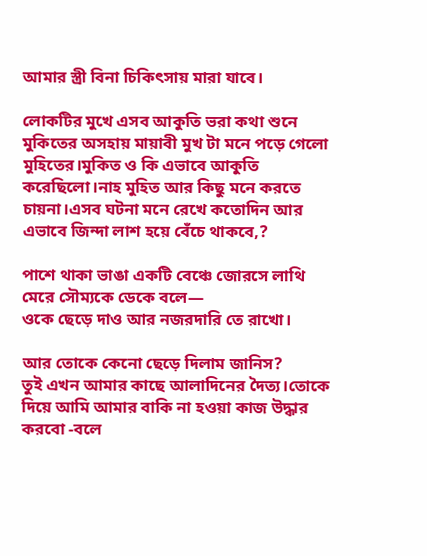আমার স্ত্রী বিনা চিকিৎসায় মারা যাবে।

লোকটির মুখে এসব আকুতি ভরা কথা শুনে মুকিতের অসহায় মায়াবী মুখ টা মনে পড়ে গেলো মুহিতের।মুকিত ও কি এভাবে আকুতি করেছিলো।নাহ মুহিত আর কিছু মনে করতে চায়না।এসব ঘটনা মনে রেখে কতোদিন আর এভাবে জিন্দা লাশ হয়ে বেঁচে থাকবে,?

পাশে থাকা ভাঙা একটি বেঞ্চে জোরসে লাথি মেরে সৌম্যকে ডেকে বলে―
ওকে ছেড়ে দাও আর নজরদারি তে রাখো।

আর তোকে কেনো ছেড়ে দিলাম জানিস?
তুই এখন আমার কাছে আলাদিনের দৈত্য।তোকে দিয়ে আমি আমার বাকি না হওয়া কাজ উদ্ধার করবো -বলে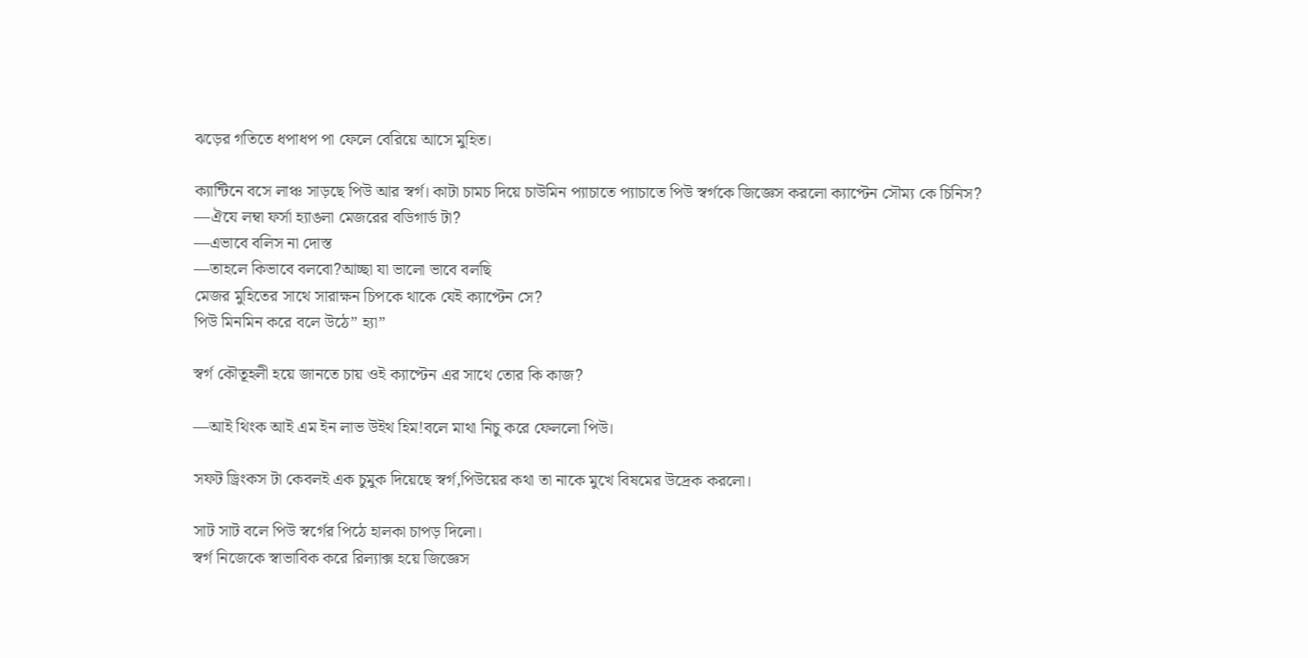ঝড়ের গতিতে ধপাধপ পা ফেলে বেরিয়ে আসে মুহিত।

ক্যান্টিনে বসে লাঞ্চ সাড়ছে পিউ আর স্বর্গ। কাটা চামচ দিয়ে চাউমিন প্যাচাতে প্যাচাতে পিউ স্বর্গকে জিজ্ঞেস করলো ক্যাপ্টেন সৌম্য কে চিনিস?
―ঐযে লম্বা ফর্সা হ্যাঙলা মেজরের বডিগার্ড টা?
―এভাবে বলিস না দোস্ত
―তাহলে কিভাবে বলবো?আচ্ছা যা ভালো ভাবে বলছি
মেজর মুহিতের সাথে সারাক্ষন চিপকে থাকে যেই ক্যাপ্টেন সে?
পিউ মিনমিন করে বলে উঠে” হ্যা”

স্বর্গ কৌতূহলী হয়ে জানতে চায় ওই ক্যাপ্টেন এর সাথে তোর কি কাজ?

―আই থিংক আই এম ইন লাভ উইথ হিম!বলে মাথা নিচু করে ফেললো পিউ।

সফট ড্রিংকস টা কেবলই এক চুমুক দিয়েছে স্বর্গ,পিউয়ের কথা তা নাকে মুখে বিষমের উদ্রেক করলো।

সাট সাট বলে পিউ স্বর্গের পিঠে হালকা চাপড় দিলো।
স্বর্গ নিজেকে স্বাভাবিক করে রিল্যাক্স হয়ে জিজ্ঞেস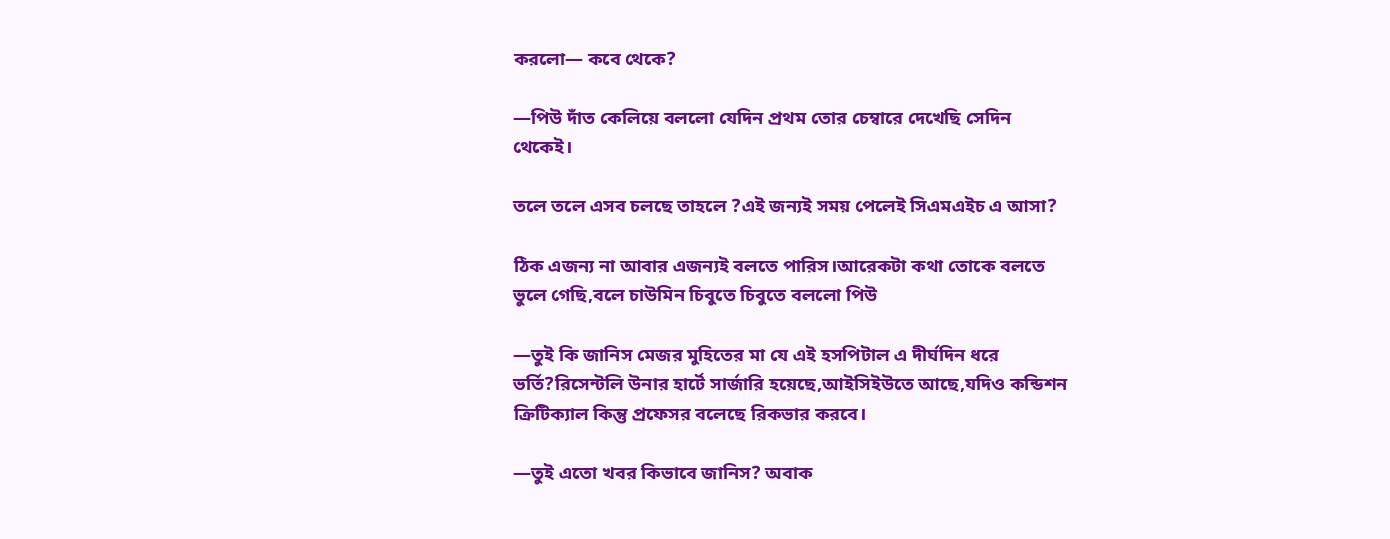করলো― কবে থেকে?

―পিউ দাঁত কেলিয়ে বললো যেদিন প্রথম তোর চেম্বারে দেখেছি সেদিন থেকেই।

তলে তলে এসব চলছে তাহলে ?এই জন্যই সময় পেলেই সিএমএইচ এ আসা?

ঠিক এজন্য না আবার এজন্যই বলতে পারিস।আরেকটা কথা তোকে বলতে ভুলে গেছি,বলে চাউমিন চিবুতে চিবুতে বললো পিউ

―তুই কি জানিস মেজর মুহিতের মা যে এই হসপিটাল এ দীর্ঘদিন ধরে ভর্তি?রিসেন্টলি উনার হার্টে সার্জারি হয়েছে,আইসিইউতে আছে,যদিও কন্ডিশন ক্রিটিক্যাল কিন্তু প্রফেসর বলেছে রিকভার করবে।

―তুই এতো খবর কিভাবে জানিস? অবাক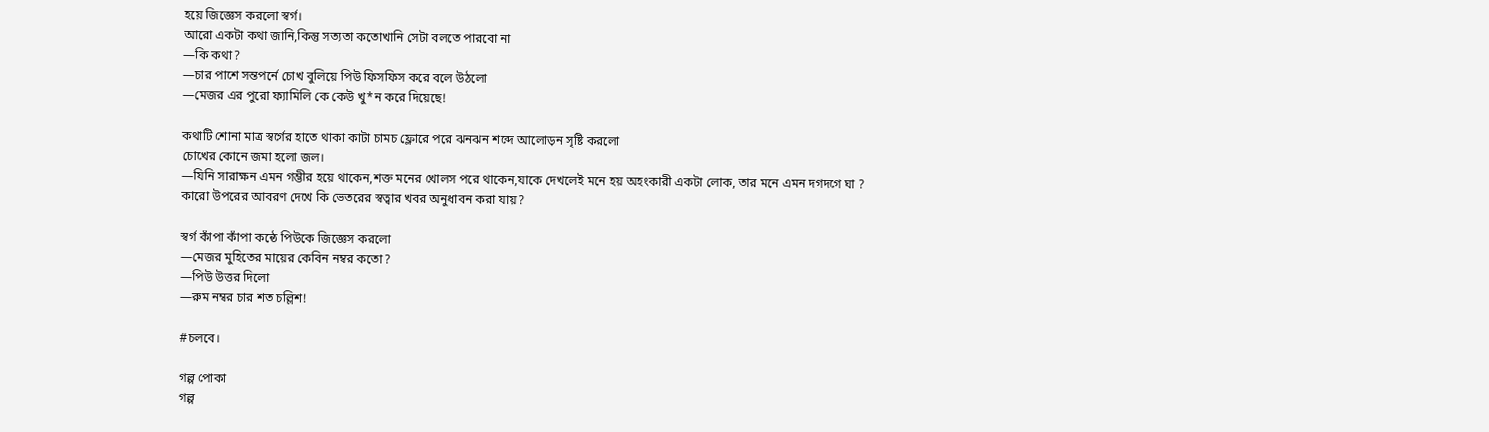হয়ে জিজ্ঞেস করলো স্বর্গ।
আরো একটা কথা জানি,কিন্তু সত্যতা কতোখানি সেটা বলতে পারবো না
―কি কথা?
―চার পাশে সন্তপর্নে চোখ বুলিয়ে পিউ ফিসফিস করে বলে উঠলো
―মেজর এর পুরো ফ্যামিলি কে কেউ খু*ন করে দিয়েছে!

কথাটি শোনা মাত্র স্বর্গের হাতে থাকা কাটা চামচ ফ্লোরে পরে ঝনঝন শব্দে আলোড়ন সৃষ্টি করলো
চোখের কোনে জমা হলো জল।
―যিনি সারাক্ষন এমন গম্ভীর হয়ে থাকেন,শক্ত মনের খোলস পরে থাকেন,যাকে দেখলেই মনে হয় অহংকারী একটা লোক, তার মনে এমন দগদগে ঘা ?
কারো উপরের আবরণ দেখে কি ভেতরের স্বত্বার খবর অনুধাবন করা যায়?

স্বর্গ কাঁপা কাঁপা কন্ঠে পিউকে জিজ্ঞেস করলো
―মেজর মুহিতের মায়ের কেবিন নম্বর কতো?
―পিউ উত্তর দিলো
―রুম নম্বর চার শত চল্লিশ!

#চলবে।

গল্প পোকা
গল্প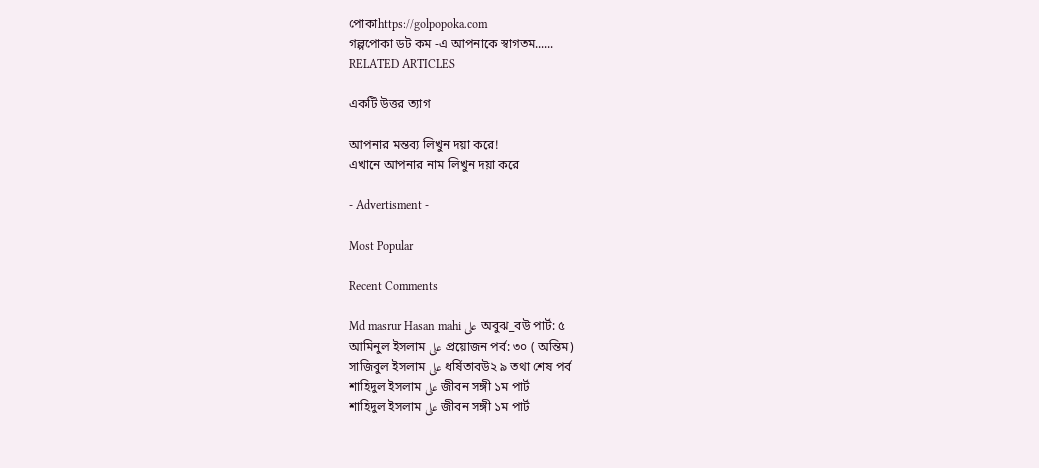পোকাhttps://golpopoka.com
গল্পপোকা ডট কম -এ আপনাকে স্বাগতম......
RELATED ARTICLES

একটি উত্তর ত্যাগ

আপনার মন্তব্য লিখুন দয়া করে!
এখানে আপনার নাম লিখুন দয়া করে

- Advertisment -

Most Popular

Recent Comments

Md masrur Hasan mahi على অবুঝ_বউ পার্ট: ৫
আমিনুল ইসলাম على প্রয়োজন পর্ব: ৩০ ( অন্তিম)
সাজিবুল ইসলাম على ধর্ষিতাবউ২ ৯ তথা শেষ পর্ব
শাহিদুল ইসলাম على জীবন সঙ্গী ১ম পার্ট
শাহিদুল ইসলাম على জীবন সঙ্গী ১ম পার্ট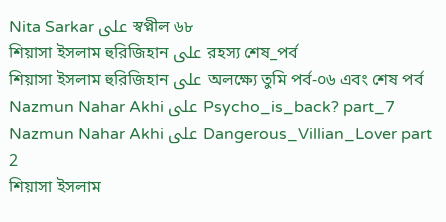Nita Sarkar على স্বপ্নীল ৬৮
শিয়াসা ইসলাম হুরিজিহান على রহস্য শেষ_পর্ব
শিয়াসা ইসলাম হুরিজিহান على অলক্ষ্যে তুমি পর্ব-০৬ এবং শেষ পর্ব
Nazmun Nahar Akhi على Psycho_is_back? part_7
Nazmun Nahar Akhi على Dangerous_Villian_Lover part 2
শিয়াসা ইসলাম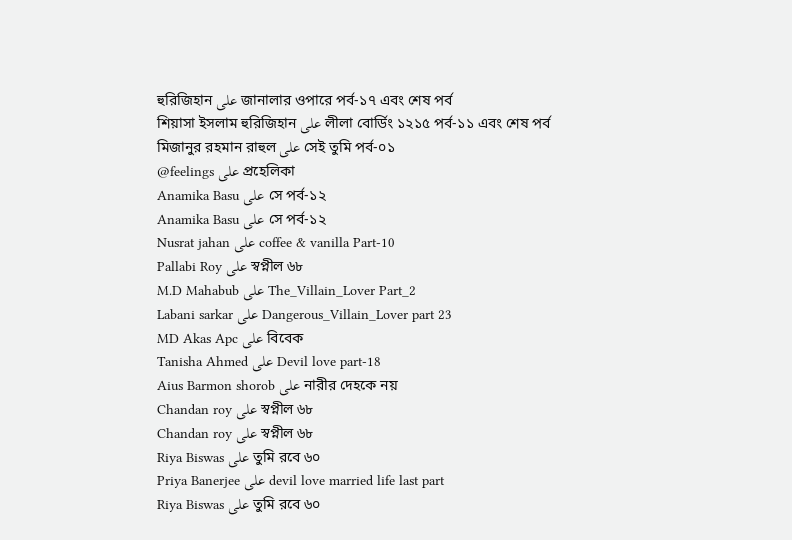হুরিজিহান على জানালার ওপারে পর্ব-১৭ এবং শেষ পর্ব
শিয়াসা ইসলাম হুরিজিহান على লীলা বোর্ডিং ১২১৫ পর্ব-১১ এবং শেষ পর্ব
মিজানুর রহমান রাহুল على সেই তুমি পর্ব-০১
@feelings على প্রহেলিকা
Anamika Basu على সে পর্ব-১২
Anamika Basu على সে পর্ব-১২
Nusrat jahan على coffee & vanilla Part-10
Pallabi Roy على স্বপ্নীল ৬৮
M.D Mahabub على The_Villain_Lover Part_2
Labani sarkar على Dangerous_Villain_Lover part 23
MD Akas Apc على বিবেক
Tanisha Ahmed على Devil love part-18
Aius Barmon shorob على নারীর দেহকে নয়
Chandan roy على স্বপ্নীল ৬৮
Chandan roy على স্বপ্নীল ৬৮
Riya Biswas على তুমি রবে ৬০
Priya Banerjee على devil love married life last part
Riya Biswas على তুমি রবে ৬০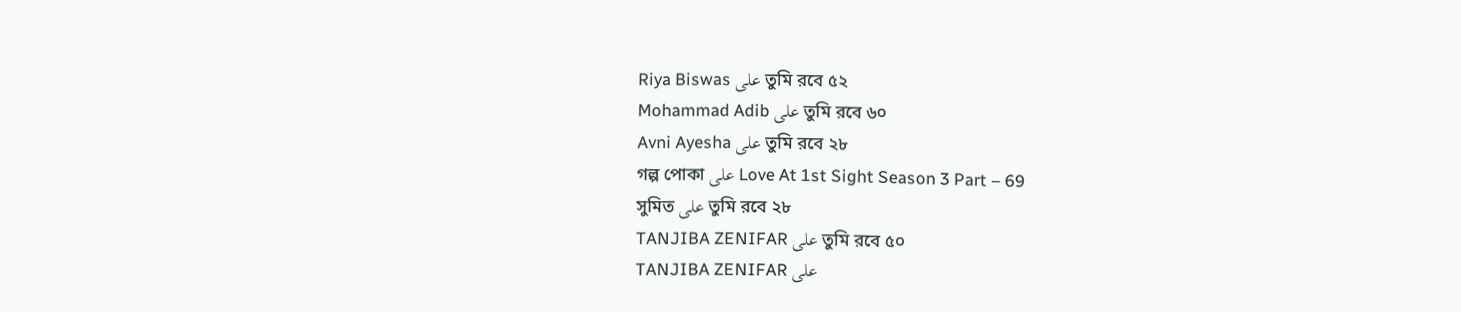Riya Biswas على তুমি রবে ৫২
Mohammad Adib على তুমি রবে ৬০
Avni Ayesha على তুমি রবে ২৮
গল্প পোকা على Love At 1st Sight Season 3 Part – 69
সুমিত على তুমি রবে ২৮
TANJIBA ZENIFAR على তুমি রবে ৫০
TANJIBA ZENIFAR على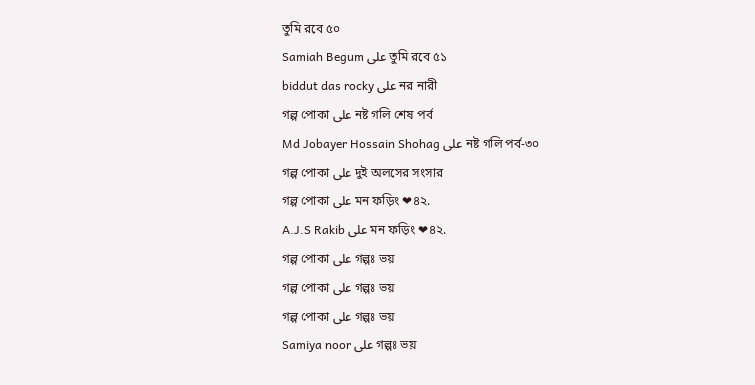তুমি রবে ৫০
Samiah Begum على তুমি রবে ৫১
biddut das rocky على নর নারী
গল্প পোকা على নষ্ট গলি শেষ পর্ব
Md Jobayer Hossain Shohag على নষ্ট গলি পর্ব-৩০
গল্প পোকা على দুই অলসের সংসার
গল্প পোকা على মন ফড়িং ❤৪২.
A.J.S Rakib على মন ফড়িং ❤৪২.
গল্প পোকা على গল্পঃ ভয়
গল্প পোকা على গল্পঃ ভয়
গল্প পোকা على গল্পঃ ভয়
Samiya noor على গল্পঃ ভয়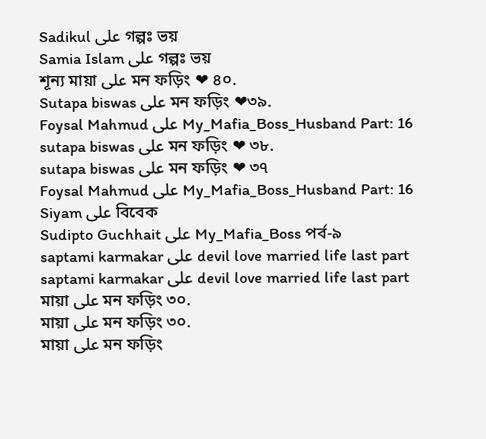Sadikul على গল্পঃ ভয়
Samia Islam على গল্পঃ ভয়
শূন্য মায়া على মন ফড়িং ❤ ৪০.
Sutapa biswas على মন ফড়িং ❤৩৯.
Foysal Mahmud على My_Mafia_Boss_Husband Part: 16
sutapa biswas على মন ফড়িং ❤ ৩৮.
sutapa biswas على মন ফড়িং ❤ ৩৭
Foysal Mahmud على My_Mafia_Boss_Husband Part: 16
Siyam على বিবেক
Sudipto Guchhait على My_Mafia_Boss পর্ব-৯
saptami karmakar على devil love married life last part
saptami karmakar على devil love married life last part
মায়া على মন ফড়িং ৩০.
মায়া على মন ফড়িং ৩০.
মায়া على মন ফড়িং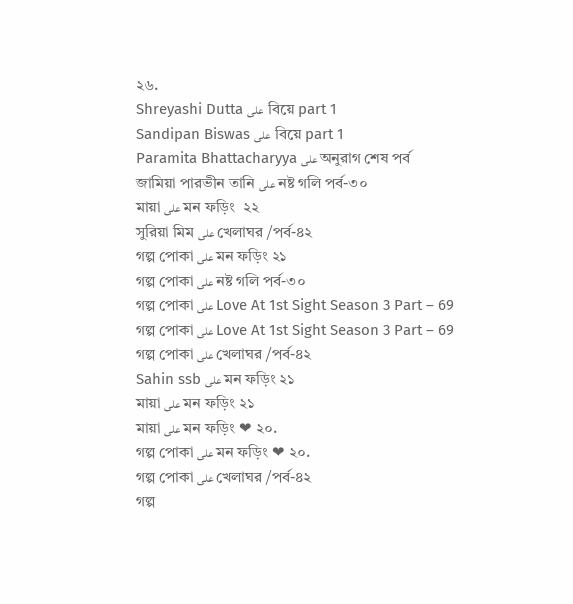২৬.
Shreyashi Dutta على  বিয়ে part 1
Sandipan Biswas على  বিয়ে part 1
Paramita Bhattacharyya على অনুরাগ শেষ পর্ব
জামিয়া পারভীন তানি على নষ্ট গলি পর্ব-৩০
মায়া على মন ফড়িং  ২২
সুরিয়া মিম على খেলাঘর /পর্ব-৪২
গল্প পোকা على মন ফড়িং ২১
গল্প পোকা على নষ্ট গলি পর্ব-৩০
গল্প পোকা على Love At 1st Sight Season 3 Part – 69
গল্প পোকা على Love At 1st Sight Season 3 Part – 69
গল্প পোকা على খেলাঘর /পর্ব-৪২
Sahin ssb على মন ফড়িং ২১
মায়া على মন ফড়িং ২১
মায়া على মন ফড়িং ❤ ২০.
গল্প পোকা على মন ফড়িং ❤ ২০.
গল্প পোকা على খেলাঘর /পর্ব-৪২
গল্প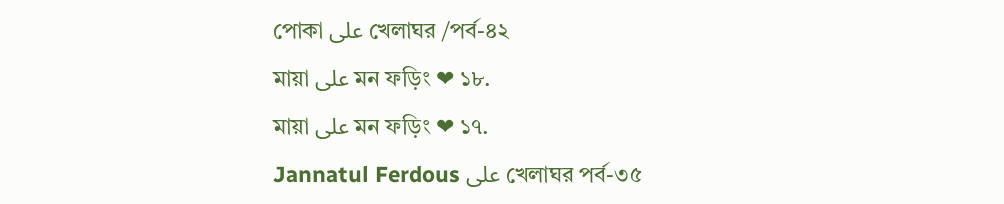পোকা على খেলাঘর /পর্ব-৪২
মায়া على মন ফড়িং ❤ ১৮.
মায়া على মন ফড়িং ❤ ১৭.
Jannatul Ferdous على খেলাঘর পর্ব-৩৫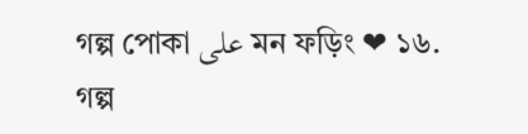গল্প পোকা على মন ফড়িং ❤ ১৬.
গল্প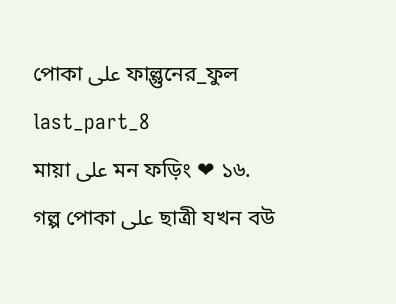পোকা على ফাল্গুনের_ফুল last_part_8
মায়া على মন ফড়িং ❤ ১৬.
গল্প পোকা على ছাত্রী যখন বউ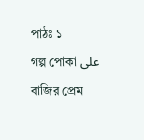পাঠঃ ১
গল্প পোকা على বাজির প্রেম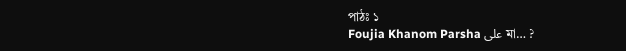পাঠঃ ১
Foujia Khanom Parsha على মা… ?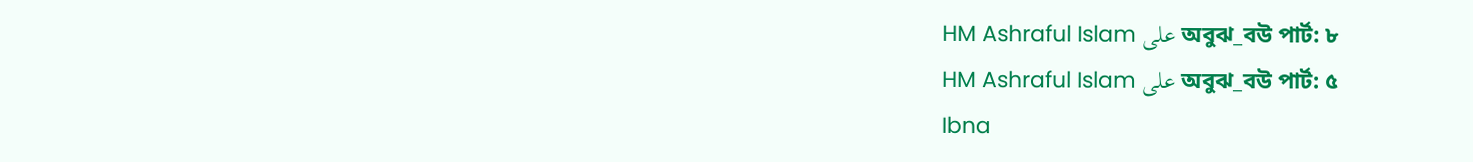HM Ashraful Islam على অবুঝ_বউ পার্ট: ৮
HM Ashraful Islam على অবুঝ_বউ পার্ট: ৫
Ibna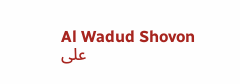Al Wadud Shovon على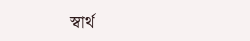স্বার্থ